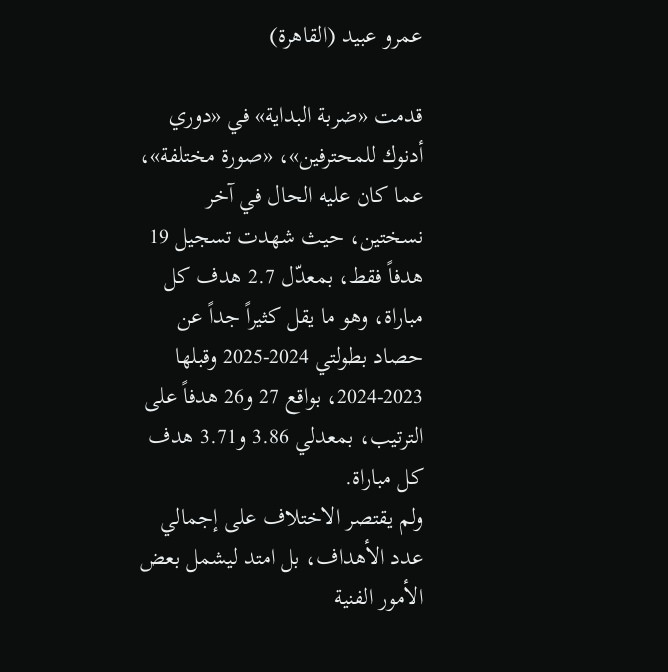عمرو عبيد (القاهرة)

قدمت «ضربة البداية» في «دوري أدنوك للمحترفين»، «صورة مختلفة»، عما كان عليه الحال في آخر نسختين، حيث شهدت تسجيل 19 هدفاً فقط، بمعدّل 2.7 هدف كل مباراة، وهو ما يقل كثيراً جداً عن حصاد بطولتي 2024-2025 وقبلها 2023-2024، بواقع 27 و26 هدفاً على الترتيب، بمعدلي 3.86 و3.71 هدف كل مباراة.
ولم يقتصر الاختلاف على إجمالي عدد الأهداف، بل امتد ليشمل بعض الأمور الفنية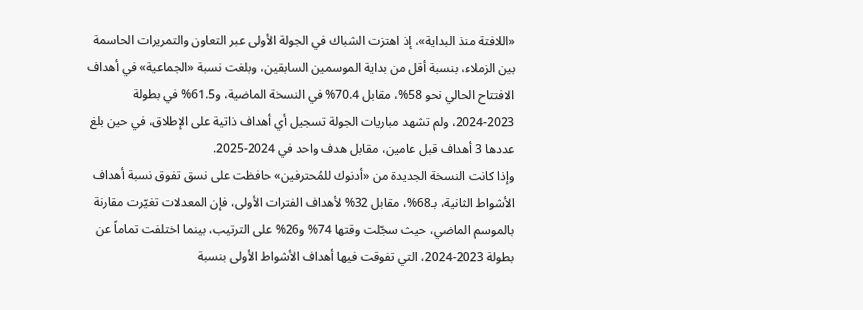«اللافتة منذ البداية»، إذ اهتزت الشباك في الجولة الأولى عبر التعاون والتمريرات الحاسمة بين الزملاء، بنسبة أقل من بداية الموسمين السابقين، وبلغت نسبة «الجماعية» في أهداف الافتتاح الحالي نحو 58%، مقابل 70.4% في النسخة الماضية، و61.5% في بطولة 2023-2024، ولم تشهد مباريات الجولة تسجيل أي أهداف ذاتية على الإطلاق، في حين بلغ عددها 3 أهداف قبل عامين، مقابل هدف واحد في 2024-2025.
وإذا كانت النسخة الجديدة من «أدنوك للمُحترفين» حافظت على نسق تفوق نسبة أهداف الأشواط الثانية، بـ68%، مقابل 32% لأهداف الفترات الأولى، فإن المعدلات تغيّرت مقارنة بالموسم الماضي، حيث سجّلت وقتها 74% و26% على الترتيب، بينما اختلفت تماماً عن بطولة 2023-2024، التي تفوقت فيها أهداف الأشواط الأولى بنسبة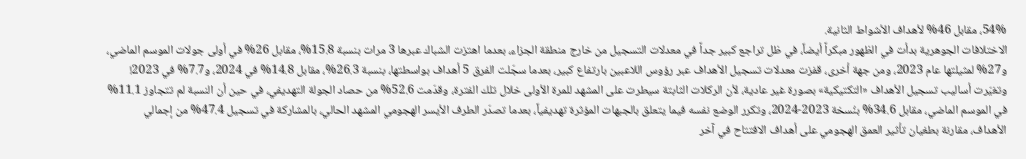54%، مقابل 46% لأهداف الأشواط الثانية.
الاختلافات الجوهرية بدأت في الظهور مبكراً أيضاً، في ظل تراجع كبير جداً في معدلات التسجيل من خارج منطقة الجزاء، بعدما اهتزت الشباك عبرها 3 مرات بنسبة 15.8%، مقابل 26% في أولى جولات الموسم الماضي، و27% لمثيلتها عام 2023، ومن جهة أخرى، قفزت معدلات تسجيل الأهداف عبر رؤوس اللاعبين بارتفاع كبير، بعدما سجّلت الفرق 5 أهداف بواسطتها، بنسبة 26.3%، مقابل 14.8% في 2024، و7.7% في 2023!
وتغيّرت أساليب تسجيل الأهداف «التكتيكية» بصورة غير عادية، لأن الركلات الثابتة سيطرت على المشهد للمرة الأولى خلال تلك الفترة، وقدّمت 52.6% من حصاد الجولة التهديفي، في حين أن النسبة لم تتجاوز 11.1% في الموسم الماضي، مقابل 34.6% بنُسخة 2023-2024، وتكرر الوضع نفسه فيما يتعلق بالجبهات المؤثرة تهديفياً، بعدما تصدّر الطرف الأيسر الهجومي المشهد الحالي، بالمشاركة في تسجيل 47.4% من إجمالي الأهداف، مقارنة بطغيان تأثير العمق الهجومي على أهداف الافتتاح في آخر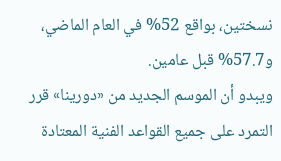نسختين، بواقع 52% في العام الماضي، و57.7% قبل عامين.
ويبدو أن الموسم الجديد من «دورينا» قرر التمرد على جميع القواعد الفنية المعتادة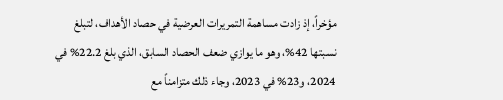مؤخراً، إذ زادت مساهمة التمريرات العرضية في حصاد الأهداف، لتبلغ نسبتها 42%، وهو ما يوازي ضعف الحصاد السابق، الذي بلغ 22.2% في 2024، و23% في 2023، وجاء ذلك متزامناً مع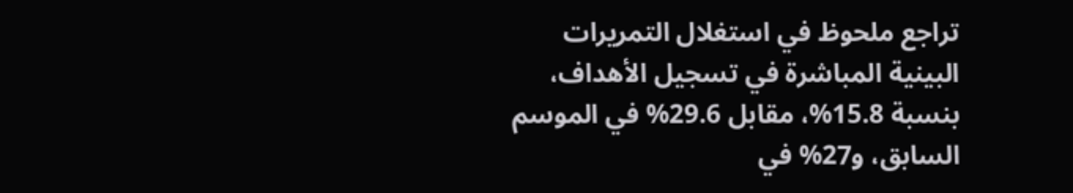تراجع ملحوظ في استغلال التمريرات البينية المباشرة في تسجيل الأهداف، بنسبة 15.8%، مقابل 29.6% في الموسم السابق، و27% في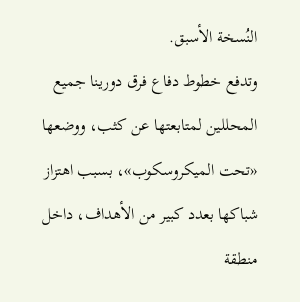النُسخة الأسبق.
وتدفع خطوط دفاع فرق دورينا جميع المحللين لمتابعتها عن كثب، ووضعها «تحت الميكروسكوب»، بسبب اهتزاز شباكها بعدد كبير من الأهداف، داخل منطقة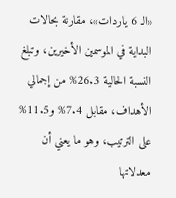«الـ 6 ياردات»، مقارنة بحالات البداية في الموسمين الأخيرين، وتبلغ النسبة الحالية 26.3% من إجمالي الأهداف، مقابل 7.4% و11.5% على الترتيب، وهو ما يعني أن معدلاتها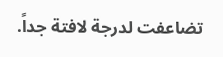تضاعفت لدرجة لافتة جداً.